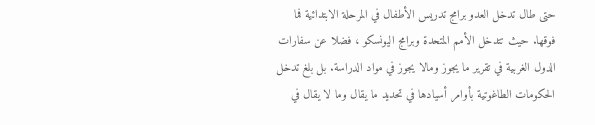حتى طال تدخل العدو برامج تدريس الأطفال في المرحلة الابتدائية فما فوقها. حيث تتدخل الأمم المتحدة وبرامج اليونسكو ، فضلا عن سفارات الدول الغربية في تقرير ما يجوز ومالا يجوز في مواد الدراسة. بل بلغ تدخل الحكومات الطاغوتية بأوامر أسيادها في تحديد ما يقال وما لا يقال في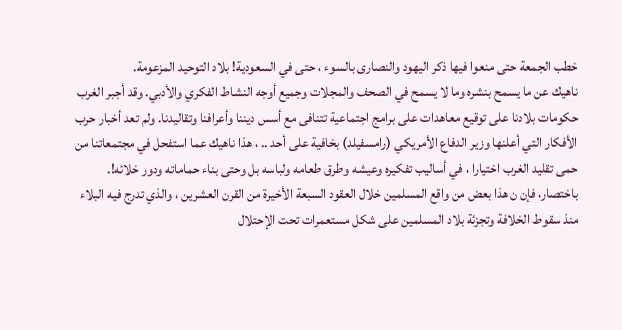خطب الجمعة حتى منعوا فيها ذكر اليهود والنصارى بالسوء ، حتى في السعودية! بلاد التوحيد المزعومة.
ناهيك عن ما يسمح بنشره وما لا يسمح في الصحف والمجلات وجميع أوجه النشاط الفكري والأدبي. وقد أجبر الغرب حكومات بلادنا على توقيع معاهدات على برامج اجتماعية تتنافى مع أسس ديننا وأعرافنا وتقاليدنا. ولم تعد أخبار حرب الأفكار التي أعلنها وزير الدفاع الأمريكي (رامسفيلد) بخافية على أحد .. ، هذا ناهيك عما استفحل في مجتمعاتنا من حمى تقليد الغرب اختيارا ، في أساليب تفكيره وعيشه وطرق طعامه ولباسه بل وحتى بناء حماماته ودور خلائه!.
باختصار، فإن ن هذا بعض من واقع المسلمين خلال العقود السبعة الأخيرة من القرن العشرين ، والذي تدرج فيه البلاء منذ سقوط الخلافة وتجزئة بلاد المسلمين على شكل مستعمرات تحت الإحتلال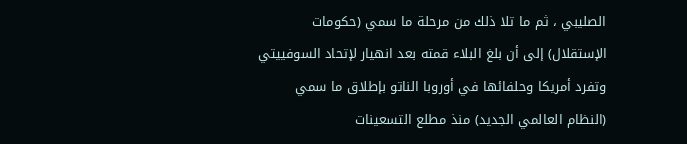الصليبي ، ثم ما تلا ذلك من مرحلة ما سمي (حكومات الإستقلال) إلى أن بلغ البلاء قمته بعد انهيار لإتحاد السوفييتي وتفرد أمريكا وحلفائها في أوروبا الناتو بإطلاق ما سمي (النظام العالمي الجديد) منذ مطلع التسعينات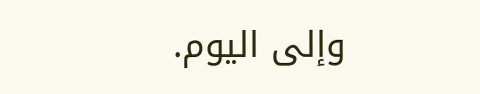وإلى اليوم.